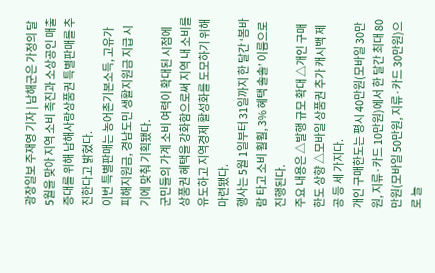광장일보 주재영 기자 | 남해군은 가정의 달 5월을 맞아 지역 소비 촉진과 소상공인 매출 증대를 위해 남해사랑상품권 특별판매를 추진한다고 밝혔다.
이번 특별판매는 농어촌기본소득, 고유가 피해지원금, 경남도민 생활지원금 지급 시기에 맞춰 기획됐다.
군민들의 가계 소비 여력이 확대된 시점에 상품권 혜택을 강화함으로써 지역 내 소비를 유도하고 지역경제 활성화를 도모하기 위해 마련됐다.
행사는 5월 1일부터 31일까지 한 달간 ‘봄바람 타고 소비 훨훨, 3% 혜택 솔솔’ 이름으로 진행된다.
주요 내용은 △발행 규모 확대 △개인 구매 한도 상향 △모바일 상품권 추가 캐시백 제공 등 세 가지다.
개인 구매한도는 평시 40만원(모바일 30만원, 지류·카드 10만원)에서 한 달간 최대 80만원(모바일 50만원, 지류·카드 30만원)으로 늘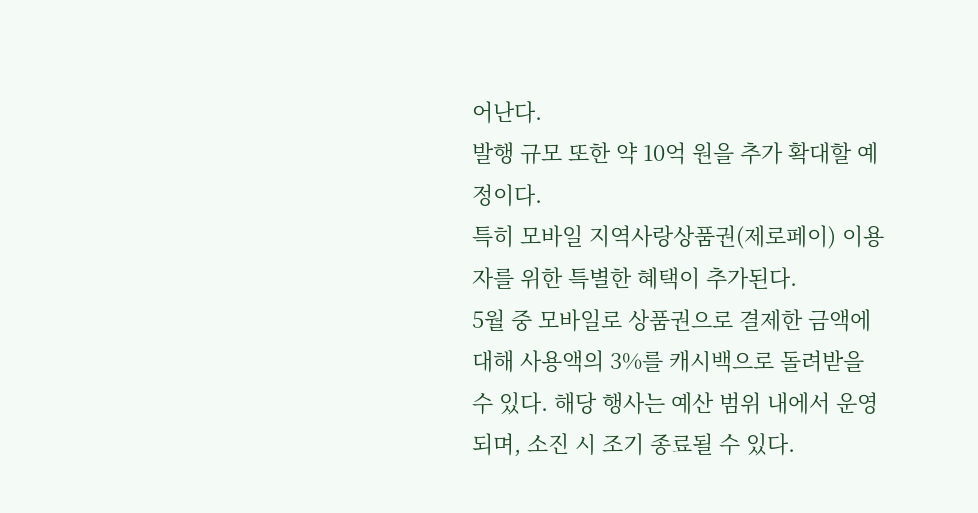어난다.
발행 규모 또한 약 10억 원을 추가 확대할 예정이다.
특히 모바일 지역사랑상품권(제로페이) 이용자를 위한 특별한 혜택이 추가된다.
5월 중 모바일로 상품권으로 결제한 금액에 대해 사용액의 3%를 캐시백으로 돌려받을 수 있다. 해당 행사는 예산 범위 내에서 운영되며, 소진 시 조기 종료될 수 있다.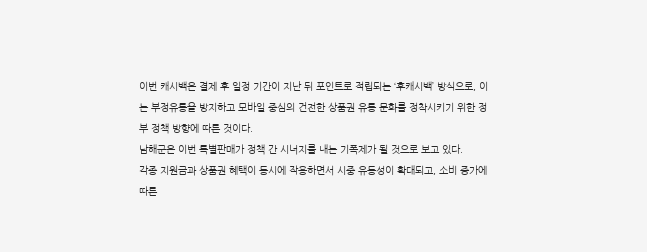이번 캐시백은 결제 후 일정 기간이 지난 뒤 포인트로 적립되는 ‘후캐시백’ 방식으로, 이는 부정유통을 방지하고 모바일 중심의 건전한 상품권 유통 문화를 정착시키기 위한 정부 정책 방향에 따른 것이다.
남해군은 이번 특별판매가 정책 간 시너지를 내는 기폭제가 될 것으로 보고 있다.
각종 지원금과 상품권 혜택이 동시에 작용하면서 시중 유동성이 확대되고, 소비 증가에 따른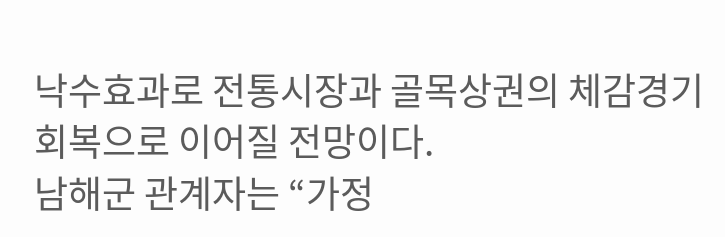낙수효과로 전통시장과 골목상권의 체감경기 회복으로 이어질 전망이다.
남해군 관계자는 “가정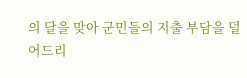의 달을 맞아 군민들의 지출 부담을 덜어드리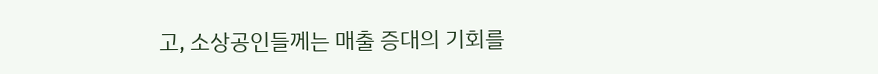고, 소상공인들께는 매출 증대의 기회를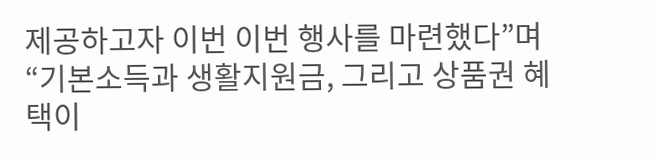제공하고자 이번 이번 행사를 마련했다”며 “기본소득과 생활지원금, 그리고 상품권 혜택이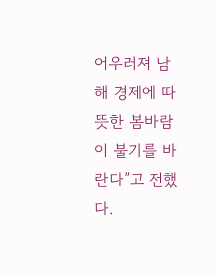어우러져 남해 경제에 따뜻한 봄바람이 불기를 바란다”고 전했다.